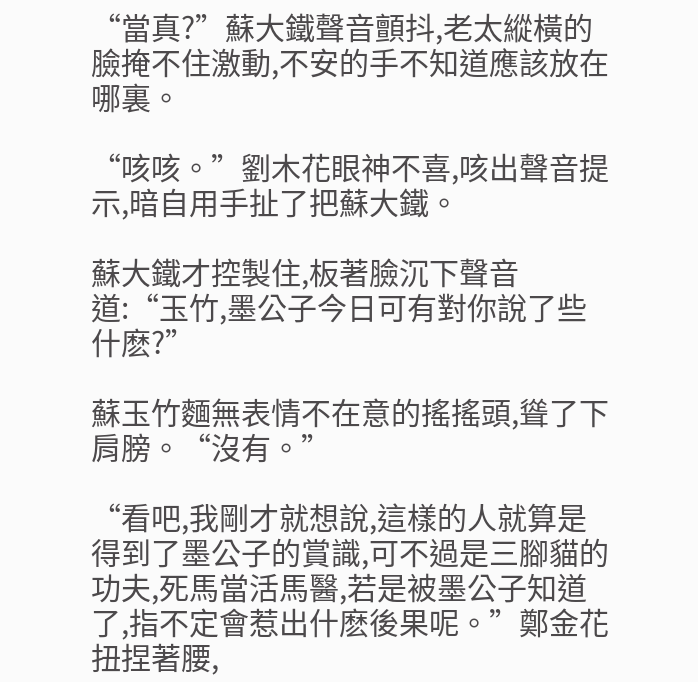“當真?”蘇大鐵聲音顫抖,老太縱橫的臉掩不住激動,不安的手不知道應該放在哪裏。

“咳咳。”劉木花眼神不喜,咳出聲音提示,暗自用手扯了把蘇大鐵。

蘇大鐵才控製住,板著臉沉下聲音道:“玉竹,墨公子今日可有對你說了些什麽?”

蘇玉竹麵無表情不在意的搖搖頭,聳了下肩膀。“沒有。”

“看吧,我剛才就想說,這樣的人就算是得到了墨公子的賞識,可不過是三腳貓的功夫,死馬當活馬醫,若是被墨公子知道了,指不定會惹出什麽後果呢。”鄭金花扭捏著腰,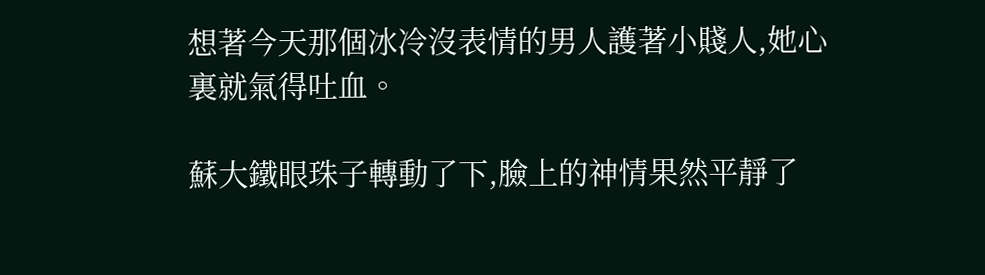想著今天那個冰冷沒表情的男人護著小賤人,她心裏就氣得吐血。

蘇大鐵眼珠子轉動了下,臉上的神情果然平靜了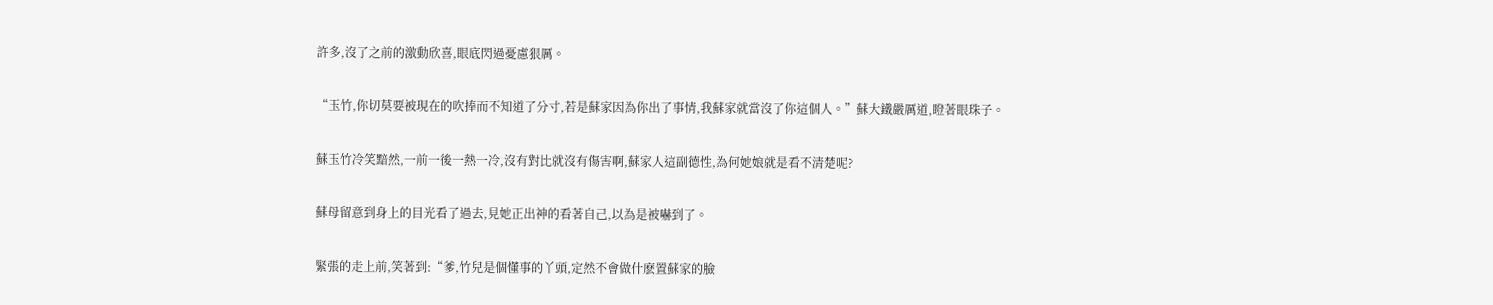許多,沒了之前的激動欣喜,眼底閃過憂慮狠厲。

“玉竹,你切莫要被現在的吹捧而不知道了分寸,若是蘇家因為你出了事情,我蘇家就當沒了你這個人。”蘇大鐵嚴厲道,瞪著眼珠子。

蘇玉竹冷笑黯然,一前一後一熱一冷,沒有對比就沒有傷害啊,蘇家人這副德性,為何她娘就是看不清楚呢?

蘇母留意到身上的目光看了過去,見她正出神的看著自己,以為是被嚇到了。

緊張的走上前,笑著到:“爹,竹兒是個懂事的丫頭,定然不會做什麽置蘇家的臉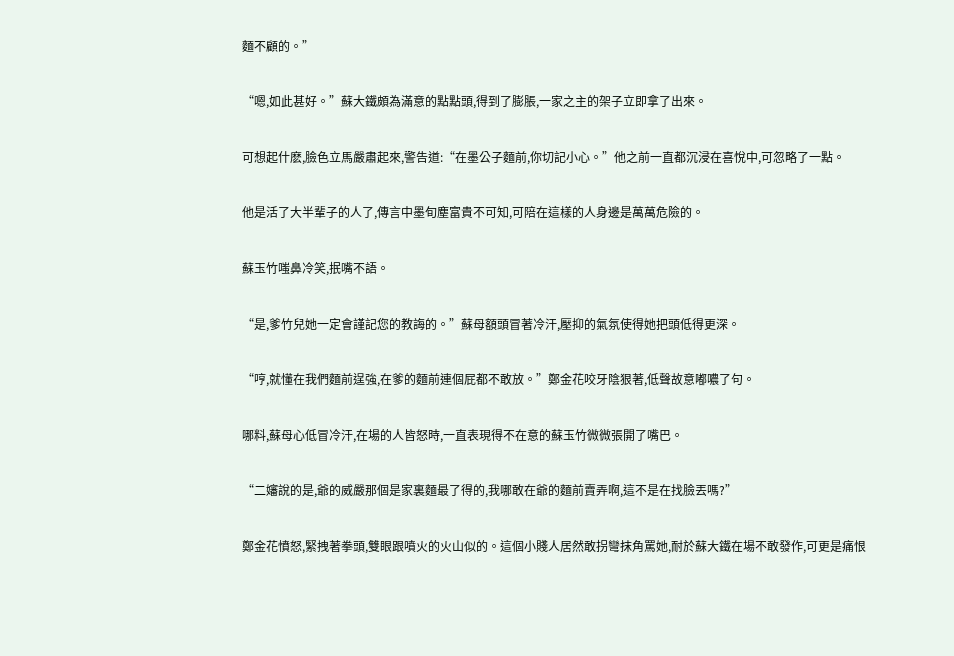麵不顧的。”

“嗯,如此甚好。”蘇大鐵頗為滿意的點點頭,得到了膨脹,一家之主的架子立即拿了出來。

可想起什麽,臉色立馬嚴肅起來,警告道:“在墨公子麵前,你切記小心。”他之前一直都沉浸在喜悅中,可忽略了一點。

他是活了大半輩子的人了,傳言中墨旬塵富貴不可知,可陪在這樣的人身邊是萬萬危險的。

蘇玉竹嗤鼻冷笑,抿嘴不語。

“是,爹竹兒她一定會謹記您的教誨的。”蘇母額頭冒著冷汗,壓抑的氣氛使得她把頭低得更深。

“哼,就懂在我們麵前逞強,在爹的麵前連個屁都不敢放。”鄭金花咬牙陰狠著,低聲故意嘟噥了句。

哪料,蘇母心低冒冷汗,在場的人皆怒時,一直表現得不在意的蘇玉竹微微張開了嘴巴。

“二嬸說的是,爺的威嚴那個是家裏麵最了得的,我哪敢在爺的麵前賣弄啊,這不是在找臉丟嗎?”

鄭金花憤怒,緊拽著拳頭,雙眼跟噴火的火山似的。這個小賤人居然敢拐彎抹角罵她,耐於蘇大鐵在場不敢發作,可更是痛恨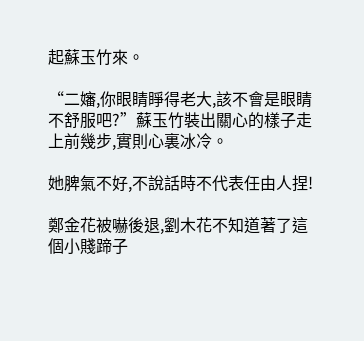起蘇玉竹來。

“二嬸,你眼睛睜得老大,該不會是眼睛不舒服吧?”蘇玉竹裝出關心的樣子走上前幾步,實則心裏冰冷。

她脾氣不好,不說話時不代表任由人捏!

鄭金花被嚇後退,劉木花不知道著了這個小賤蹄子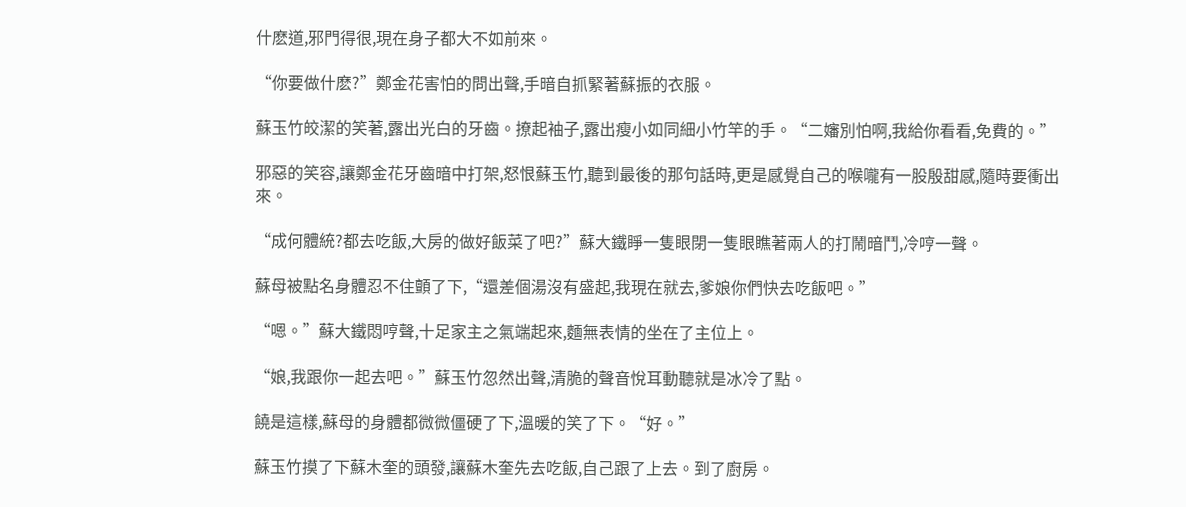什麽道,邪門得很,現在身子都大不如前來。

“你要做什麽?”鄭金花害怕的問出聲,手暗自抓緊著蘇振的衣服。

蘇玉竹皎潔的笑著,露出光白的牙齒。撩起袖子,露出瘦小如同細小竹竿的手。“二嬸別怕啊,我給你看看,免費的。”

邪惡的笑容,讓鄭金花牙齒暗中打架,怒恨蘇玉竹,聽到最後的那句話時,更是感覺自己的喉嚨有一股殷甜感,隨時要衝出來。

“成何體統?都去吃飯,大房的做好飯菜了吧?”蘇大鐵睜一隻眼閉一隻眼瞧著兩人的打鬧暗鬥,冷哼一聲。

蘇母被點名身體忍不住顫了下,“還差個湯沒有盛起,我現在就去,爹娘你們快去吃飯吧。”

“嗯。”蘇大鐵悶哼聲,十足家主之氣端起來,麵無表情的坐在了主位上。

“娘,我跟你一起去吧。”蘇玉竹忽然出聲,清脆的聲音悅耳動聽就是冰冷了點。

饒是這樣,蘇母的身體都微微僵硬了下,溫暖的笑了下。“好。”

蘇玉竹摸了下蘇木奎的頭發,讓蘇木奎先去吃飯,自己跟了上去。到了廚房。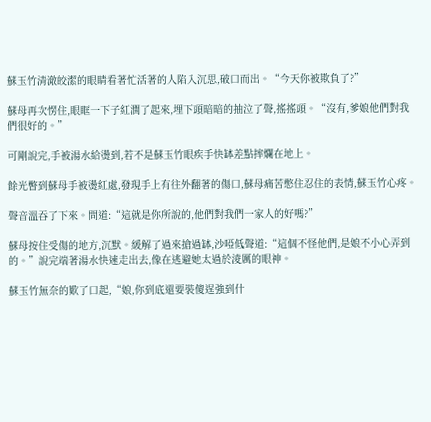蘇玉竹清澈皎潔的眼睛看著忙活著的人陷入沉思,破口而出。“今天你被欺負了?”

蘇母再次愣住,眼眶一下子紅潤了起來,埋下頭暗暗的抽泣了聲,搖搖頭。“沒有,爹娘他們對我們很好的。”

可剛說完,手被湯水給燙到,若不是蘇玉竹眼疾手快缽差點摔爛在地上。

餘光瞥到蘇母手被燙紅處,發現手上有往外翻著的傷口,蘇母痛苦憋住忍住的表情,蘇玉竹心疼。

聲音溫吞了下來。問道:“這就是你所說的,他們對我們一家人的好嗎?”

蘇母按住受傷的地方,沉默。緩解了過來搶過缽,沙啞低聲道:“這個不怪他們,是娘不小心弄到的。”說完端著湯水快速走出去,像在逃避她太過於淩厲的眼神。

蘇玉竹無奈的歎了口起,“娘,你到底還要裝傻逞強到什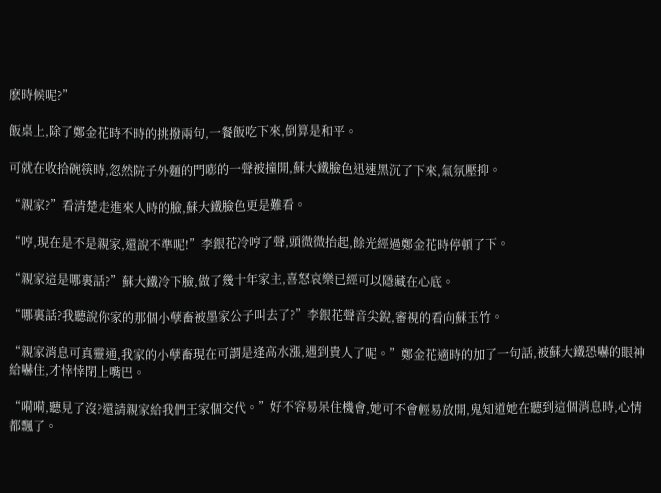麽時候呢?”

飯桌上,除了鄭金花時不時的挑撥兩句,一餐飯吃下來,倒算是和平。

可就在收拾碗筷時,忽然院子外麵的門嘭的一聲被撞開,蘇大鐵臉色迅速黑沉了下來,氣氛壓抑。

“親家?”看清楚走進來人時的臉,蘇大鐵臉色更是難看。

“哼,現在是不是親家,還說不準呢!”李銀花冷哼了聲,頭微微抬起,餘光經過鄭金花時停頓了下。

“親家這是哪裏話?”蘇大鐵冷下臉,做了幾十年家主,喜怒哀樂已經可以隱藏在心底。

“哪裏話?我聽說你家的那個小孽畜被墨家公子叫去了?”李銀花聲音尖銳,審視的看向蘇玉竹。

“親家消息可真靈通,我家的小孽畜現在可謂是逢高水漲,遇到貴人了呢。”鄭金花適時的加了一句話,被蘇大鐵恐嚇的眼神給嚇住,才悻悻閉上嘴巴。

“嗬嗬,聽見了沒?還請親家給我們王家個交代。”好不容易呆住機會,她可不會輕易放開,鬼知道她在聽到這個消息時,心情都飄了。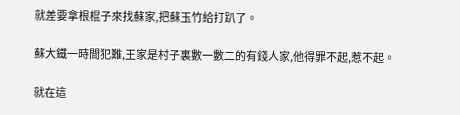就差要拿根棍子來找蘇家,把蘇玉竹給打趴了。

蘇大鐵一時間犯難,王家是村子裏數一數二的有錢人家,他得罪不起,惹不起。

就在這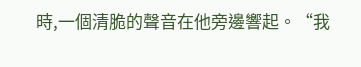時,一個清脆的聲音在他旁邊響起。“我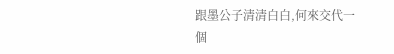跟墨公子清清白白,何來交代一個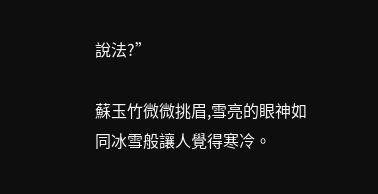說法?”

蘇玉竹微微挑眉,雪亮的眼神如同冰雪般讓人覺得寒冷。